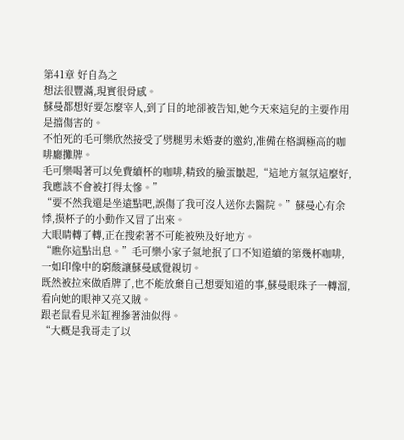第41章 好自為之
想法很豐滿,現實很骨感。
蘇曼都想好要怎麼宰人,到了目的地卻被告知,她今天來這兒的主要作用是擋傷害的。
不怕死的毛可樂欣然接受了劈腿男未婚妻的邀約,准備在格調極高的咖啡廳攤牌。
毛可樂喝著可以免費續杯的咖啡,精致的臉蛋皺起,“這地方氣氛這麼好,我應該不會被打得太慘。”
“要不然我還是坐遠點吧,誤傷了我可沒人送你去醫院。”蘇曼心有余悸,摸杯子的小動作又冒了出來。
大眼睛轉了轉,正在搜索著不可能被殃及好地方。
“瞧你這點出息。”毛可樂小家子氣地抿了口不知道續的第幾杯咖啡,一如印像中的窮酸讓蘇曼感覺親切。
既然被拉來做盾牌了,也不能放棄自己想要知道的事,蘇曼眼珠子一轉溜,看向她的眼神又亮又賊。
跟老鼠看見米缸裡摻著油似得。
“大概是我哥走了以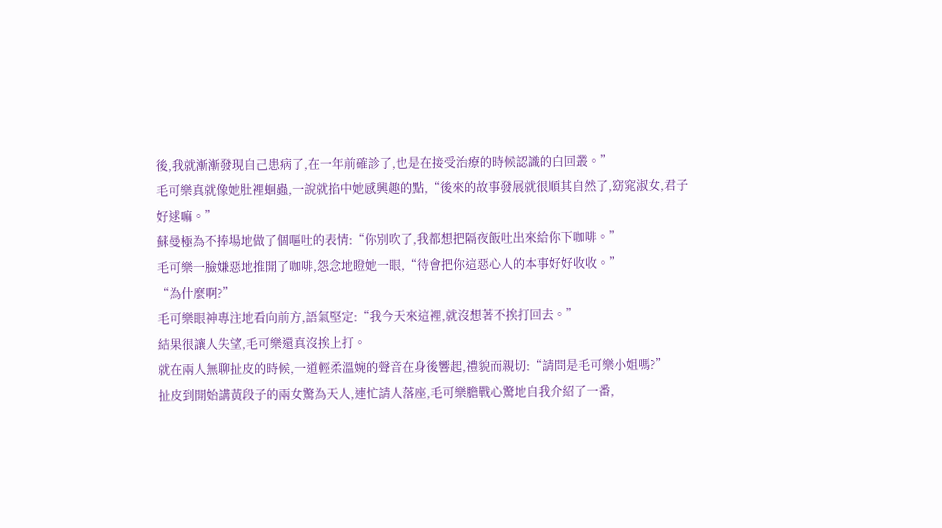後,我就漸漸發現自己患病了,在一年前確診了,也是在接受治療的時候認識的白回叢。”
毛可樂真就像她肚裡蛔蟲,一說就掐中她感興趣的點,“後來的故事發展就很順其自然了,窈窕淑女,君子好逑嘛。”
蘇曼極為不捧場地做了個嘔吐的表情:“你別吹了,我都想把隔夜飯吐出來給你下咖啡。”
毛可樂一臉嫌惡地推開了咖啡,怨念地瞪她一眼,“待會把你這惡心人的本事好好收收。”
“為什麼啊?”
毛可樂眼神專注地看向前方,語氣堅定:“我今天來這裡,就沒想著不挨打回去。”
結果很讓人失望,毛可樂還真沒挨上打。
就在兩人無聊扯皮的時候,一道輕柔溫婉的聲音在身後響起,禮貌而親切:“請問是毛可樂小姐嗎?”
扯皮到開始講黃段子的兩女驚為天人,連忙請人落座,毛可樂膽戰心驚地自我介紹了一番,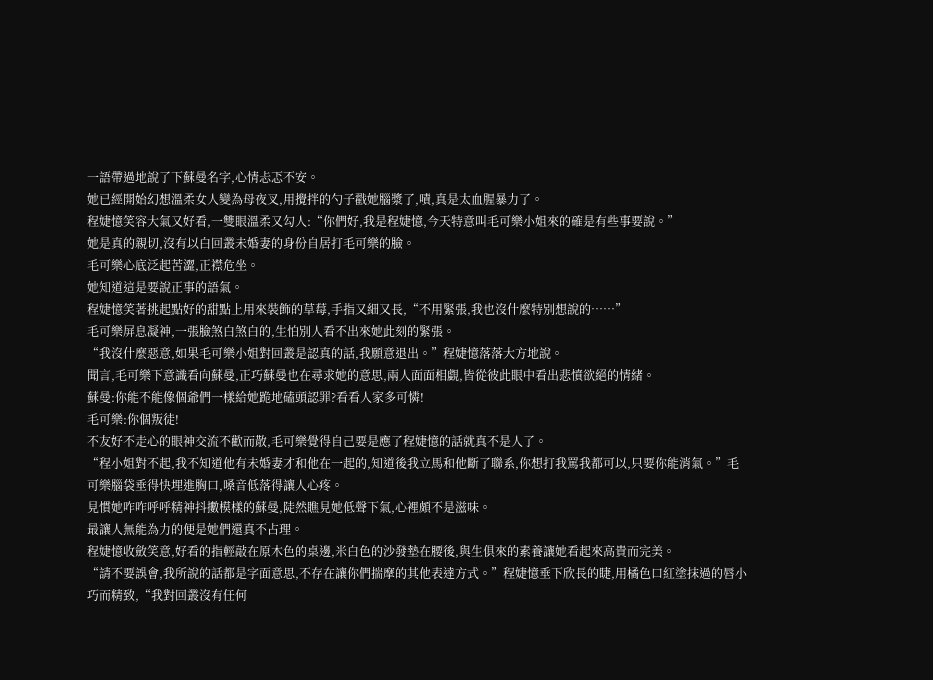一語帶過地說了下蘇曼名字,心情忐忑不安。
她已經開始幻想溫柔女人變為母夜叉,用攪拌的勺子戳她腦漿了,嘖,真是太血腥暴力了。
程婕憶笑容大氣又好看,一雙眼溫柔又勾人:“你們好,我是程婕憶,今天特意叫毛可樂小姐來的確是有些事要說。”
她是真的親切,沒有以白回叢未婚妻的身份自居打毛可樂的臉。
毛可樂心底泛起苦澀,正襟危坐。
她知道這是要說正事的語氣。
程婕憶笑著挑起點好的甜點上用來裝飾的草莓,手指又細又長,“不用緊張,我也沒什麼特別想說的……”
毛可樂屏息凝神,一張臉煞白煞白的,生怕別人看不出來她此刻的緊張。
“我沒什麼惡意,如果毛可樂小姐對回叢是認真的話,我願意退出。”程婕憶落落大方地說。
聞言,毛可樂下意識看向蘇曼,正巧蘇曼也在尋求她的意思,兩人面面相覷,皆從彼此眼中看出悲憤欲絕的情緒。
蘇曼:你能不能像個爺們一樣給她跪地磕頭認罪?看看人家多可憐!
毛可樂:你個叛徒!
不友好不走心的眼神交流不歡而散,毛可樂覺得自己要是應了程婕憶的話就真不是人了。
“程小姐對不起,我不知道他有未婚妻才和他在一起的,知道後我立馬和他斷了聯系,你想打我罵我都可以,只要你能消氣。”毛可樂腦袋垂得快埋進胸口,嗓音低落得讓人心疼。
見慣她咋咋呼呼精神抖擻模樣的蘇曼,陡然瞧見她低聲下氣,心裡頗不是滋味。
最讓人無能為力的便是她們還真不占理。
程婕憶收斂笑意,好看的指輕敲在原木色的桌邊,米白色的沙發墊在腰後,與生俱來的素養讓她看起來高貴而完美。
“請不要誤會,我所說的話都是字面意思,不存在讓你們揣摩的其他表達方式。”程婕憶垂下欣長的睫,用橘色口紅塗抹過的唇小巧而精致,“我對回叢沒有任何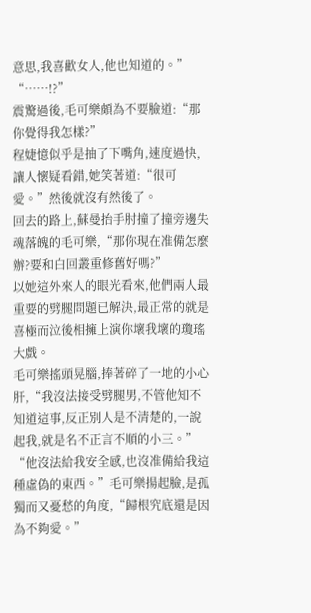意思,我喜歡女人,他也知道的。”
“……!?”
震驚過後,毛可樂頗為不要臉道:“那你覺得我怎樣?”
程婕憶似乎是抽了下嘴角,速度過快,讓人懷疑看錯,她笑著道:“很可愛。”然後就沒有然後了。
回去的路上,蘇曼抬手肘撞了撞旁邊失魂落魄的毛可樂,“那你現在准備怎麼辦?要和白回叢重修舊好嗎?”
以她這外來人的眼光看來,他們兩人最重要的劈腿問題已解決,最正常的就是喜極而泣後相擁上演你壞我壞的瓊瑤大戲。
毛可樂搖頭晃腦,捧著碎了一地的小心肝,“我沒法接受劈腿男,不管他知不知道這事,反正別人是不清楚的,一說起我,就是名不正言不順的小三。”
“他沒法給我安全感,也沒准備給我這種虛偽的東西。”毛可樂揚起臉,是孤獨而又憂愁的角度,“歸根究底還是因為不夠愛。”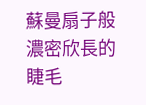蘇曼扇子般濃密欣長的睫毛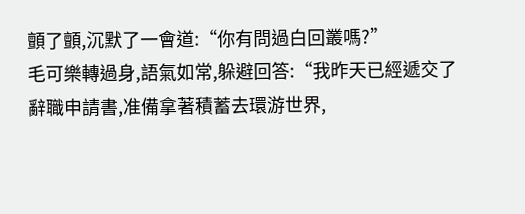顫了顫,沉默了一會道:“你有問過白回叢嗎?”
毛可樂轉過身,語氣如常,躲避回答:“我昨天已經遞交了辭職申請書,准備拿著積蓄去環游世界,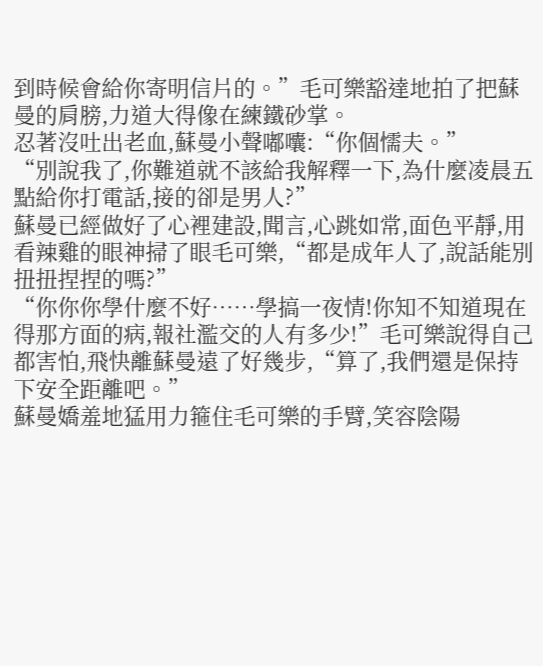到時候會給你寄明信片的。”毛可樂豁達地拍了把蘇曼的肩膀,力道大得像在練鐵砂掌。
忍著沒吐出老血,蘇曼小聲嘟囔:“你個懦夫。”
“別說我了,你難道就不該給我解釋一下,為什麼凌晨五點給你打電話,接的卻是男人?”
蘇曼已經做好了心裡建設,聞言,心跳如常,面色平靜,用看辣雞的眼神掃了眼毛可樂,“都是成年人了,說話能別扭扭捏捏的嗎?”
“你你你學什麼不好……學搞一夜情!你知不知道現在得那方面的病,報社濫交的人有多少!”毛可樂說得自己都害怕,飛快離蘇曼遠了好幾步,“算了,我們還是保持下安全距離吧。”
蘇曼嬌羞地猛用力箍住毛可樂的手臂,笑容陰陽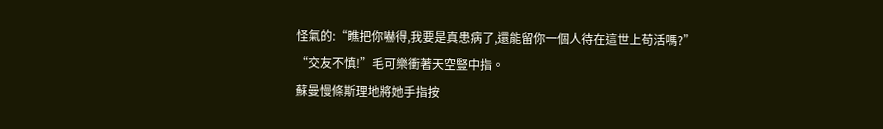怪氣的:“瞧把你嚇得,我要是真患病了,還能留你一個人待在這世上苟活嗎?”
“交友不慎!”毛可樂衝著天空豎中指。
蘇曼慢條斯理地將她手指按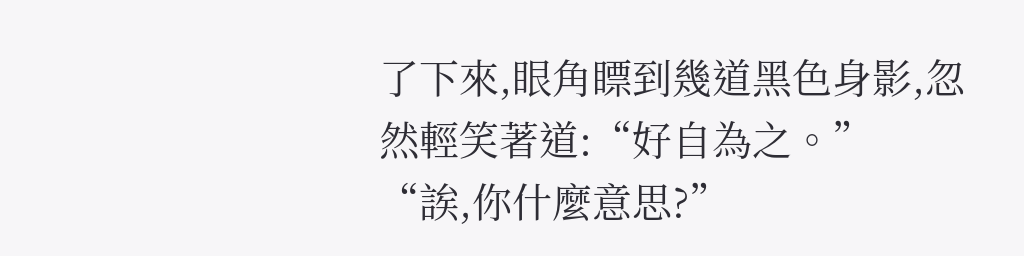了下來,眼角瞟到幾道黑色身影,忽然輕笑著道:“好自為之。”
“誒,你什麼意思?”